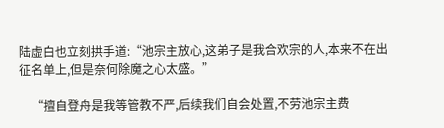陆虚白也立刻拱手道:“池宗主放心,这弟子是我合欢宗的人,本来不在出征名单上,但是奈何除魔之心太盛。”

    “擅自登舟是我等管教不严,后续我们自会处置,不劳池宗主费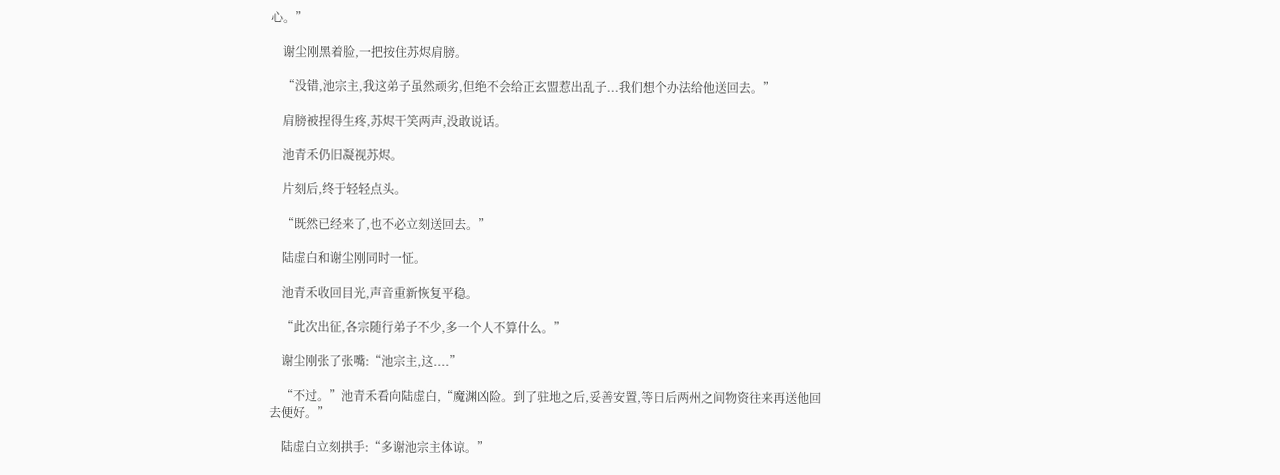心。”

    谢尘刚黑着脸,一把按住苏烬肩膀。

    “没错,池宗主,我这弟子虽然顽劣,但绝不会给正玄盟惹出乱子...我们想个办法给他送回去。”

    肩膀被捏得生疼,苏烬干笑两声,没敢说话。

    池青禾仍旧凝视苏烬。

    片刻后,终于轻轻点头。

    “既然已经来了,也不必立刻送回去。”

    陆虚白和谢尘刚同时一怔。

    池青禾收回目光,声音重新恢复平稳。

    “此次出征,各宗随行弟子不少,多一个人不算什么。”

    谢尘刚张了张嘴:“池宗主,这....”

    “不过。”池青禾看向陆虚白,“魔渊凶险。到了驻地之后,妥善安置,等日后两州之间物资往来再送他回去便好。”

    陆虚白立刻拱手:“多谢池宗主体谅。”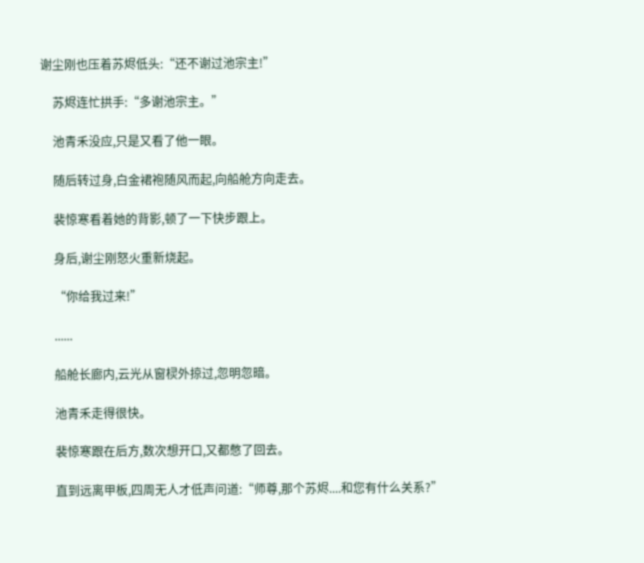谢尘刚也压着苏烬低头:“还不谢过池宗主!”

    苏烬连忙拱手:“多谢池宗主。”

    池青禾没应,只是又看了他一眼。

    随后转过身,白金裙袍随风而起,向船舱方向走去。

    裴惊寒看着她的背影,顿了一下快步跟上。

    身后,谢尘刚怒火重新烧起。

    “你给我过来!”

    ......

    船舱长廊内,云光从窗棂外掠过,忽明忽暗。

    池青禾走得很快。

    裴惊寒跟在后方,数次想开口,又都憋了回去。

    直到远离甲板,四周无人才低声问道:“师尊,那个苏烬....和您有什么关系?”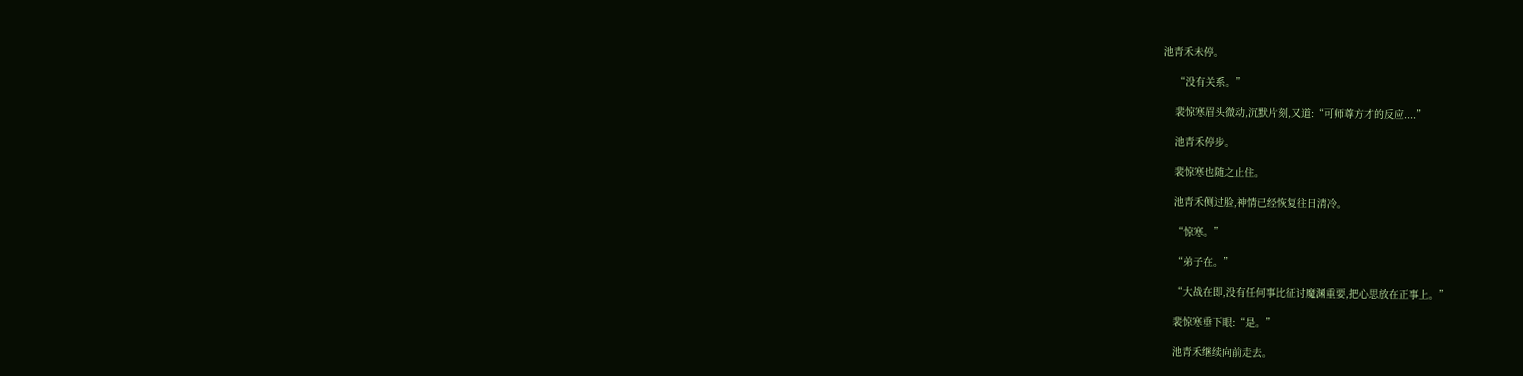池青禾未停。

    “没有关系。”

    裴惊寒眉头微动,沉默片刻,又道:“可师尊方才的反应....”

    池青禾停步。

    裴惊寒也随之止住。

    池青禾侧过脸,神情已经恢复往日清冷。

    “惊寒。”

    “弟子在。”

    “大战在即,没有任何事比征讨魔渊重要,把心思放在正事上。”

    裴惊寒垂下眼:“是。”

    池青禾继续向前走去。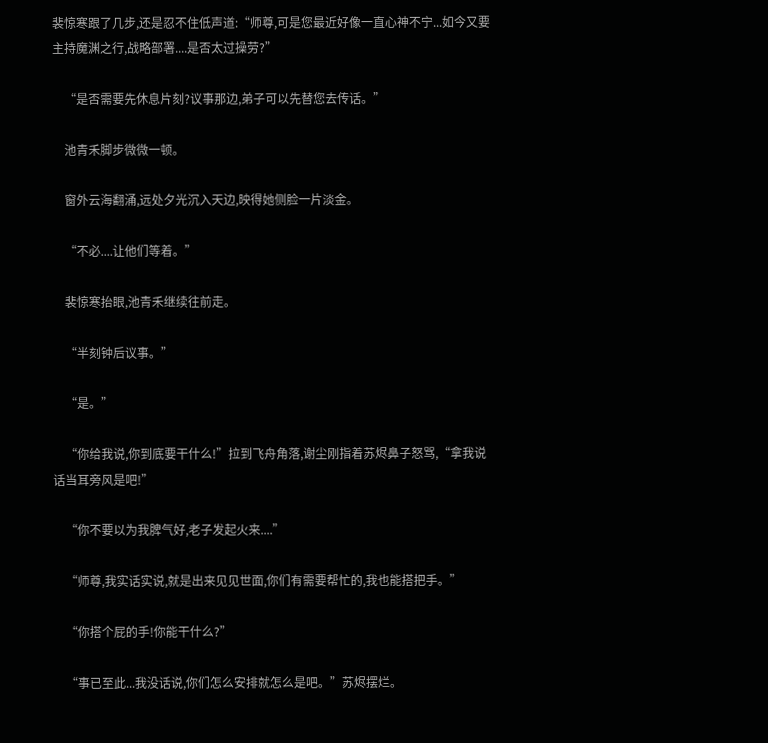裴惊寒跟了几步,还是忍不住低声道:“师尊,可是您最近好像一直心神不宁...如今又要主持魔渊之行,战略部署....是否太过操劳?”

    “是否需要先休息片刻?议事那边,弟子可以先替您去传话。”

    池青禾脚步微微一顿。

    窗外云海翻涌,远处夕光沉入天边,映得她侧脸一片淡金。

    “不必....让他们等着。”

    裴惊寒抬眼,池青禾继续往前走。

    “半刻钟后议事。”

    “是。”

    “你给我说,你到底要干什么!”拉到飞舟角落,谢尘刚指着苏烬鼻子怒骂,“拿我说话当耳旁风是吧!”

    “你不要以为我脾气好,老子发起火来....”

    “师尊,我实话实说,就是出来见见世面,你们有需要帮忙的,我也能搭把手。”

    “你搭个屁的手!你能干什么?”

    “事已至此...我没话说,你们怎么安排就怎么是吧。”苏烬摆烂。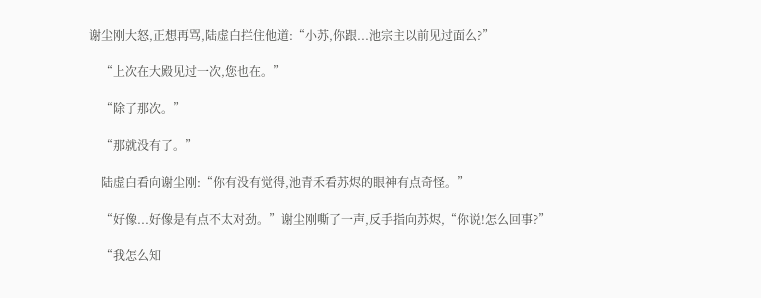谢尘刚大怒,正想再骂,陆虚白拦住他道:“小苏,你跟...池宗主以前见过面么?”

    “上次在大殿见过一次,您也在。”

    “除了那次。”

    “那就没有了。”

    陆虚白看向谢尘刚:“你有没有觉得,池青禾看苏烬的眼神有点奇怪。”

    “好像...好像是有点不太对劲。”谢尘刚嘶了一声,反手指向苏烬,“你说!怎么回事?”

    “我怎么知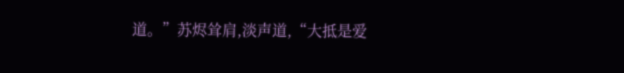道。”苏烬耸肩,淡声道,“大抵是爱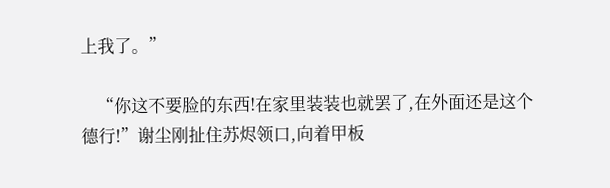上我了。”

    “你这不要脸的东西!在家里装装也就罢了,在外面还是这个德行!”谢尘刚扯住苏烬领口,向着甲板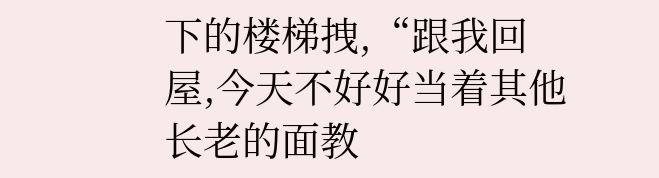下的楼梯拽,“跟我回屋,今天不好好当着其他长老的面教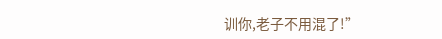训你,老子不用混了!”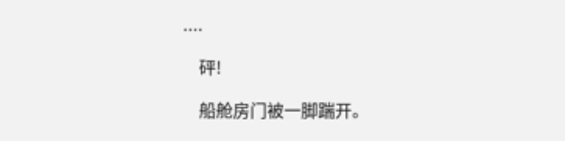....

    砰!

    船舱房门被一脚踹开。